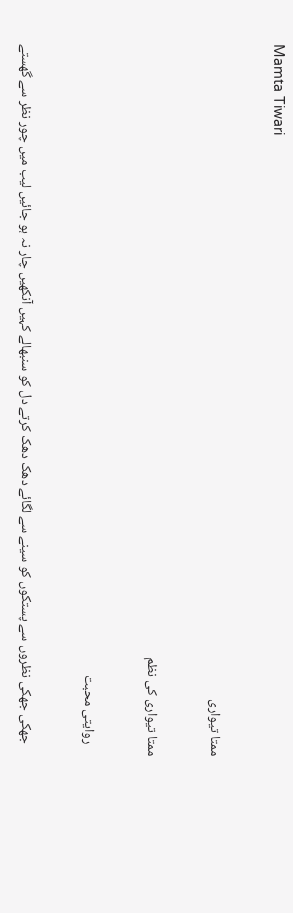Mamta Tiwari

ممتا تیواری

ممتا تیواری کی نظم

    روایتی محبت

    جھکی جھکی نظروں سے پستکوں کو سینے سے لگائے دھک دھک کرتے دل کو سنبھالے کہیں آنکھیں چار نہ ہو جائیں لیب میں چور نظر سے گھستے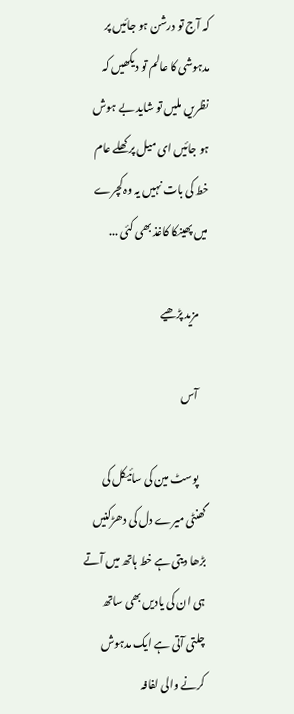کہ آج تو درشن ہو جائیں پر مدہوشی کا عالم تو دیکھیں کہ نظریں ملیں تو شاید بے ہوش ہو جائیں ای میل پر کھلے عام خط کی بات نہیں یہ وہ کچرے میں پھینکا کاغذ بھی کئی ...

    مزید پڑھیے

    آس

    پوسٹ مین کی سائیکل کی گھنٹی میرے دل کی دھڑکنیں بڑھا دیتی ہے خط ہاتھ میں آتے ہی ان کی یادیں بھی ساتھ چلتی آتی ہے ایک مدہوش کرنے والی لفافہ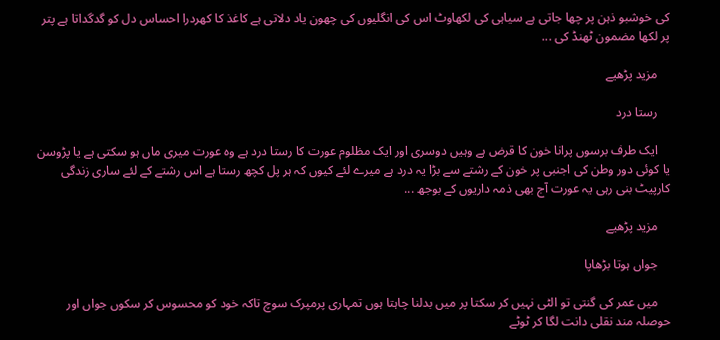کی خوشبو ذہن پر چھا جاتی ہے سیاہی کی لکھاوٹ اس کی انگلیوں کی چھون یاد دلاتی ہے کاغذ کا کھردرا احساس دل کو گدگداتا ہے پتر پر لکھا مضمون ٹھنڈ کی ...

    مزید پڑھیے

    رستا درد

    ایک طرف برسوں پرانا خون کا قرض ہے وہیں دوسری اور ایک مظلوم عورت کا رستا درد ہے وہ عورت میری ماں ہو سکتی ہے یا پڑوسن یا کوئی دور وطن کی اجنبی پر خون کے رشتے سے بڑا یہ درد ہے میرے لئے کیوں کہ ہر پل کچھ رستا ہے اس رشتے کے لئے ساری زندگی کارپیٹ بنی رہی یہ عورت آج بھی ذمہ داریوں کے بوجھ ...

    مزید پڑھیے

    جواں ہوتا بڑھاپا

    میں عمر کی گنتی تو الٹی نہیں کر سکتا پر میں بدلنا چاہتا ہوں تمہاری پرمپرک سوچ تاکہ خود کو محسوس کر سکوں جواں اور حوصلہ مند نقلی دانت لگا کر ٹوٹے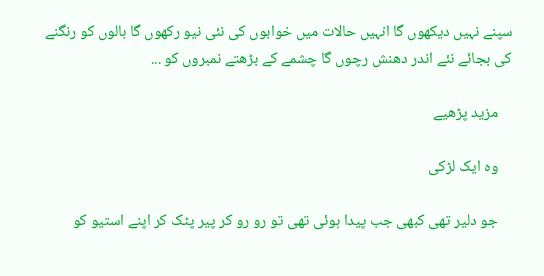سپنے نہیں دیکھوں گا انہیں حالات میں خوابوں کی نئی نیو رکھوں گا بالوں کو رنگنے کی بجائے نئے اندر دھنش رچوں گا چشمے کے بڑھتے نمبروں کو ...

    مزید پڑھیے

    وہ ایک لڑکی

    جو دلیر تھی کبھی جب پیدا ہوئی تھی تو رو رو کر پیر پٹک کر اپنے استیو کو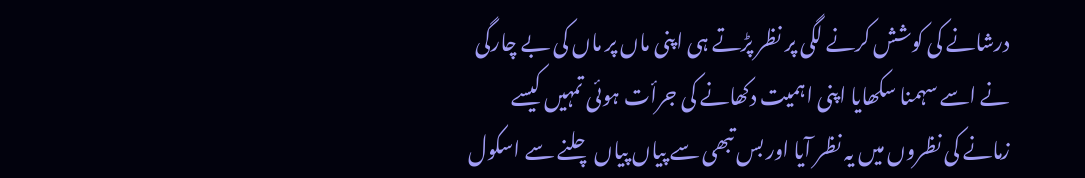درشانے کی کوشش کرنے لگی پر نظر پڑتے ہی اپنی ماں پر ماں کی بے چارگی نے اسے سہمنا سکھایا اپنی اہمیت دکھانے کی جرأت ہوئی تمہیں کیسے زمانے کی نظروں میں یہ نظر آیا اور بس تبھی سے پیاں پیاں چلنے سے اسکول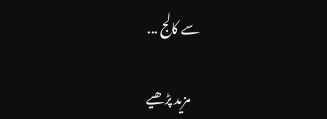سے کالج ...

    مزید پڑھیے